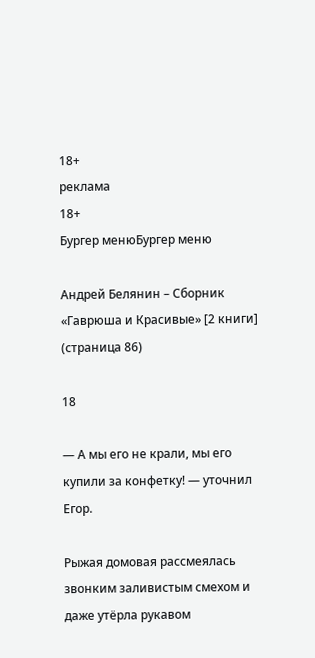18+
реклама
18+
Бургер менюБургер меню

Андрей Белянин – Сборник «Гаврюша и Красивые» [2 книги] (страница 86)

18

— А мы его не крали, мы его купили за конфетку! — уточнил Егор.

Рыжая домовая рассмеялась звонким заливистым смехом и даже утёрла рукавом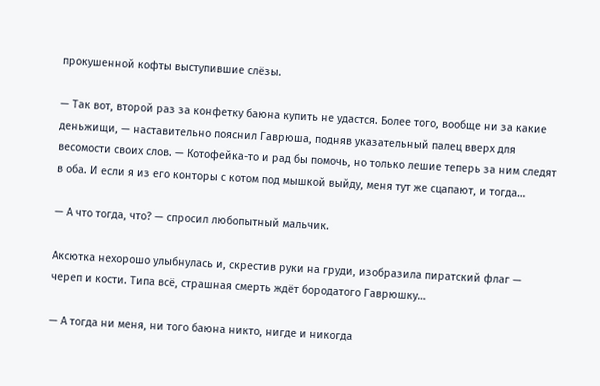прокушенной кофты выступившие слёзы.

— Так вот, второй раз за конфетку баюна купить не удастся. Более того, вообще ни за какие деньжищи, — наставительно пояснил Гаврюша, подняв указательный палец вверх для весомости своих слов. — Котофейка-то и рад бы помочь, но только лешие теперь за ним следят в оба. И если я из его конторы с котом под мышкой выйду, меня тут же сцапают, и тогда…

— А что тогда, что? — спросил любопытный мальчик.

Аксютка нехорошо улыбнулась и, скрестив руки на груди, изобразила пиратский флаг — череп и кости. Типа всё, страшная смерть ждёт бородатого Гаврюшку…

— А тогда ни меня, ни того баюна никто, нигде и никогда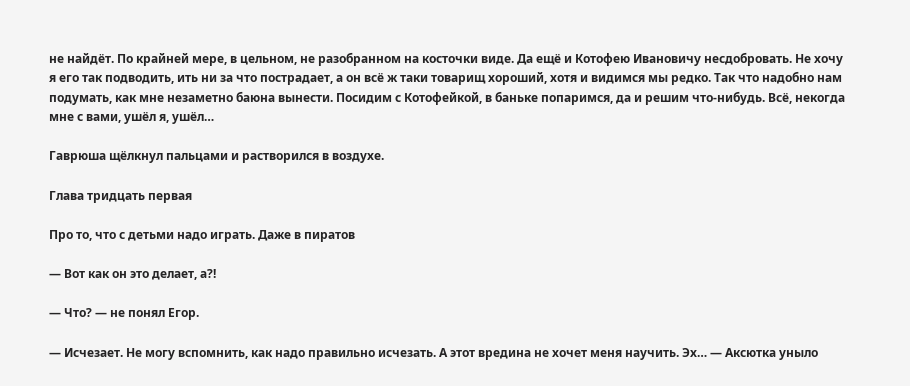не найдёт. По крайней мере, в цельном, не разобранном на косточки виде. Да ещё и Котофею Ивановичу несдобровать. Не хочу я его так подводить, ить ни за что пострадает, а он всё ж таки товарищ хороший, хотя и видимся мы редко. Так что надобно нам подумать, как мне незаметно баюна вынести. Посидим с Котофейкой, в баньке попаримся, да и решим что-нибудь. Всё, некогда мне с вами, ушёл я, ушёл…

Гаврюша щёлкнул пальцами и растворился в воздухе.

Глава тридцать первая

Про то, что с детьми надо играть. Даже в пиратов

— Вот как он это делает, а?!

— Что? — не понял Егор.

— Исчезает. Не могу вспомнить, как надо правильно исчезать. А этот вредина не хочет меня научить. Эх… — Аксютка уныло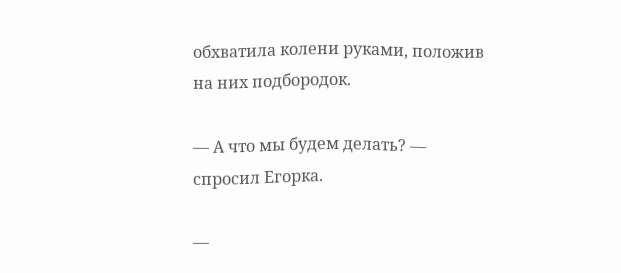обхватила колени руками, положив на них подбородок.

— А что мы будем делать? — спросил Егорка.

—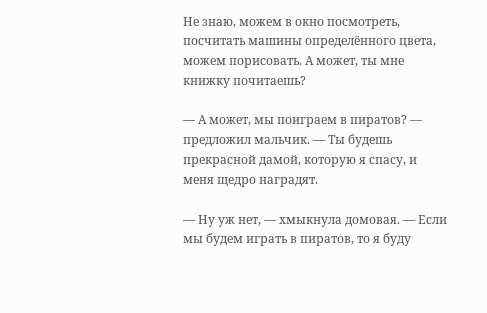Не знаю, можем в окно посмотреть, посчитать машины определённого цвета, можем порисовать. А может, ты мне книжку почитаешь?

— А может, мы поиграем в пиратов? — предложил мальчик. — Ты будешь прекрасной дамой, которую я спасу, и меня щедро наградят.

— Ну уж нет, — хмыкнула домовая. — Если мы будем играть в пиратов, то я буду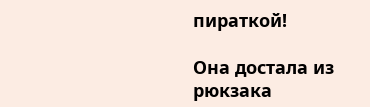пираткой!

Она достала из рюкзака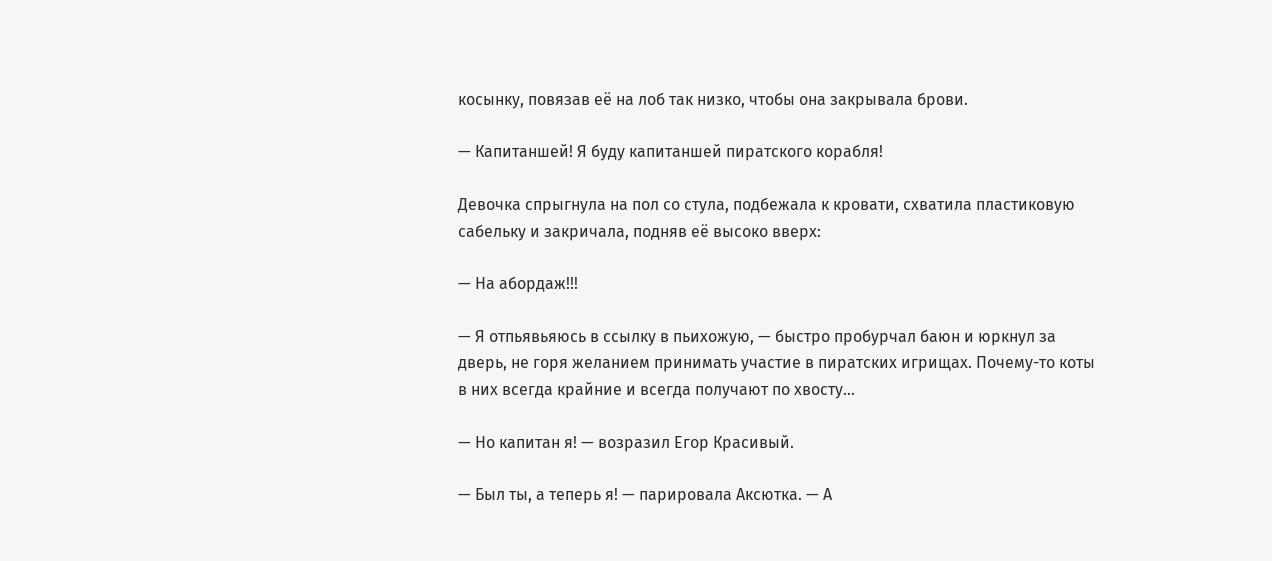косынку, повязав её на лоб так низко, чтобы она закрывала брови.

— Капитаншей! Я буду капитаншей пиратского корабля!

Девочка спрыгнула на пол со стула, подбежала к кровати, схватила пластиковую сабельку и закричала, подняв её высоко вверх:

— На абордаж!!!

— Я отпьявьяюсь в ссылку в пьихожую, — быстро пробурчал баюн и юркнул за дверь, не горя желанием принимать участие в пиратских игрищах. Почему-то коты в них всегда крайние и всегда получают по хвосту…

— Но капитан я! — возразил Егор Красивый.

— Был ты, а теперь я! — парировала Аксютка. — А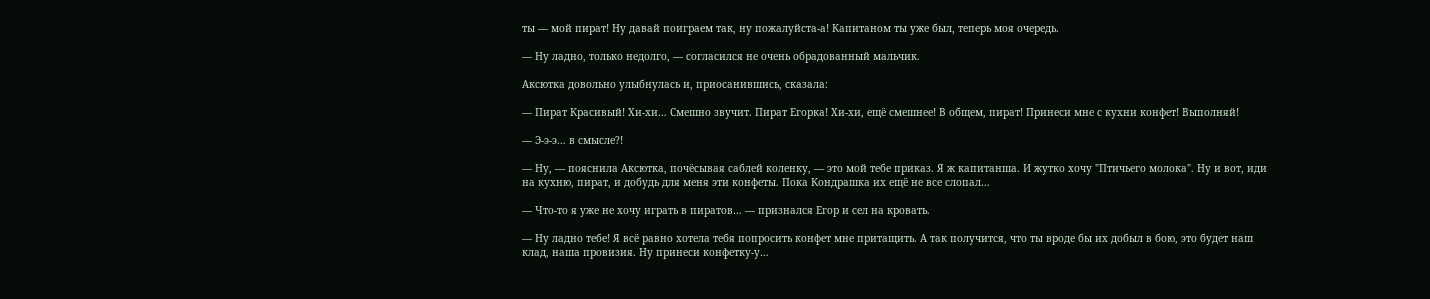ты — мой пират! Ну давай поиграем так, ну пожалуйста-а! Капитаном ты уже был, теперь моя очередь.

— Ну ладно, только недолго, — согласился не очень обрадованный мальчик.

Аксютка довольно улыбнулась и, приосанившись, сказала:

— Пират Красивый! Хи-хи… Смешно звучит. Пират Егорка! Хи-хи, ещё смешнее! В общем, пират! Принеси мне с кухни конфет! Выполняй!

— Э-э-э… в смысле?!

— Ну, — пояснила Аксютка, почёсывая саблей коленку, — это мой тебе приказ. Я ж капитанша. И жутко хочу "Птичьего молока". Ну и вот, иди на кухню, пират, и добудь для меня эти конфеты. Пока Кондрашка их ещё не все слопал…

— Что-то я уже не хочу играть в пиратов… — признался Егор и сел на кровать.

— Ну ладно тебе! Я всё равно хотела тебя попросить конфет мне притащить. А так получится, что ты вроде бы их добыл в бою, это будет наш клад, наша провизия. Ну принеси конфетку-у…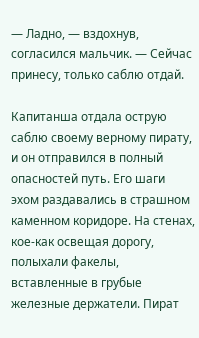— Ладно, — вздохнув, согласился мальчик. — Сейчас принесу, только саблю отдай.

Капитанша отдала острую саблю своему верному пирату, и он отправился в полный опасностей путь. Его шаги эхом раздавались в страшном каменном коридоре. На стенах, кое-как освещая дорогу, полыхали факелы, вставленные в грубые железные держатели. Пират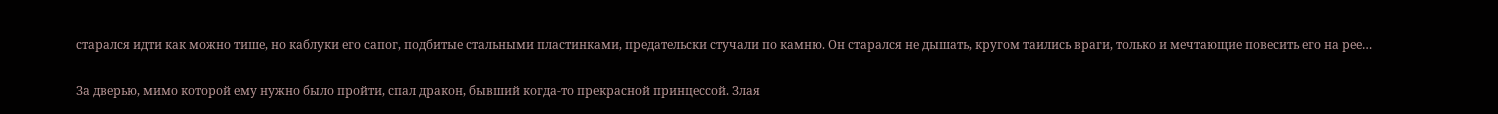старался идти как можно тише, но каблуки его сапог, подбитые стальными пластинками, предательски стучали по камню. Он старался не дышать, кругом таились враги, только и мечтающие повесить его на рее…

За дверью, мимо которой ему нужно было пройти, спал дракон, бывший когда-то прекрасной принцессой. Злая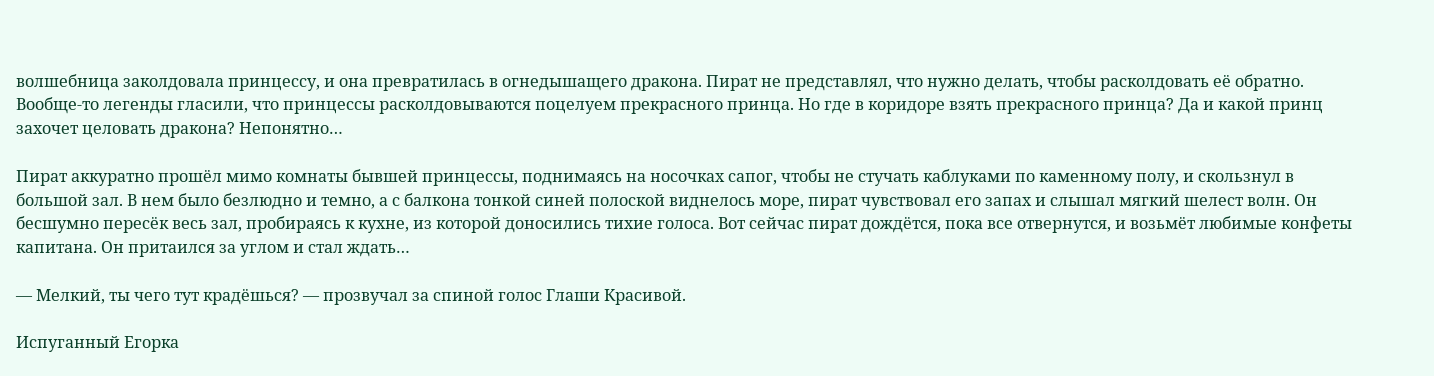волшебница заколдовала принцессу, и она превратилась в огнедышащего дракона. Пират не представлял, что нужно делать, чтобы расколдовать её обратно. Вообще-то легенды гласили, что принцессы расколдовываются поцелуем прекрасного принца. Но где в коридоре взять прекрасного принца? Да и какой принц захочет целовать дракона? Непонятно…

Пират аккуратно прошёл мимо комнаты бывшей принцессы, поднимаясь на носочках сапог, чтобы не стучать каблуками по каменному полу, и скользнул в большой зал. В нем было безлюдно и темно, а с балкона тонкой синей полоской виднелось море, пират чувствовал его запах и слышал мягкий шелест волн. Он бесшумно пересёк весь зал, пробираясь к кухне, из которой доносились тихие голоса. Вот сейчас пират дождётся, пока все отвернутся, и возьмёт любимые конфеты капитана. Он притаился за углом и стал ждать…

— Мелкий, ты чего тут крадёшься? — прозвучал за спиной голос Глаши Красивой.

Испуганный Егорка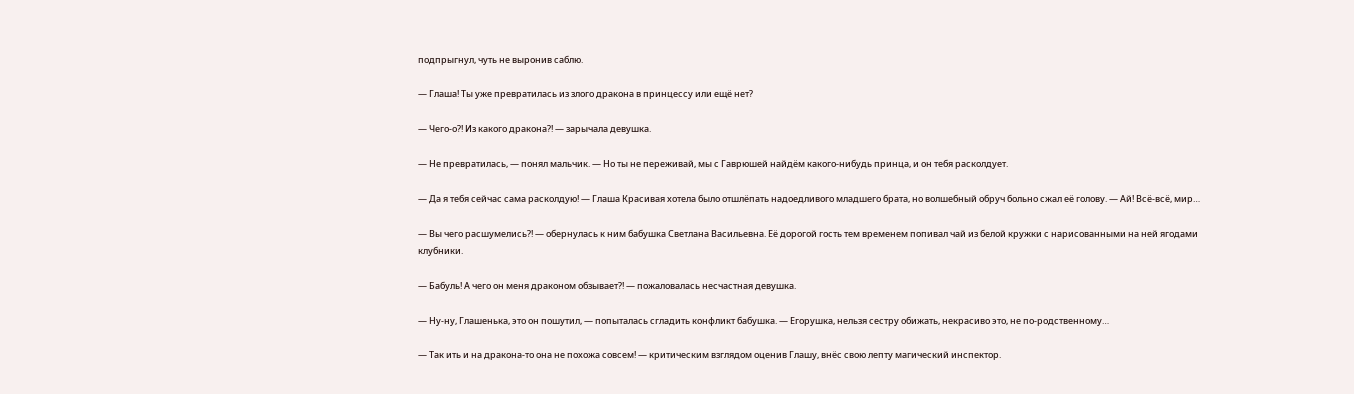подпрыгнул, чуть не выронив саблю.

— Глаша! Ты уже превратилась из злого дракона в принцессу или ещё нет?

— Чего-о?! Из какого дракона?! — зарычала девушка.

— Не превратилась, — понял мальчик. — Но ты не переживай, мы с Гаврюшей найдём какого-нибудь принца, и он тебя расколдует.

— Да я тебя сейчас сама расколдую! — Глаша Красивая хотела было отшлёпать надоедливого младшего брата, но волшебный обруч больно сжал её голову. — Ай! Всё-всё, мир…

— Вы чего расшумелись?! — обернулась к ним бабушка Светлана Васильевна. Её дорогой гость тем временем попивал чай из белой кружки с нарисованными на ней ягодами клубники.

— Бабуль! А чего он меня драконом обзывает?! — пожаловалась несчастная девушка.

— Ну-ну, Глашенька, это он пошутил, — попыталась сгладить конфликт бабушка. — Егорушка, нельзя сестру обижать, некрасиво это, не по-родственному…

— Так ить и на дракона-то она не похожа совсем! — критическим взглядом оценив Глашу, внёс свою лепту магический инспектор.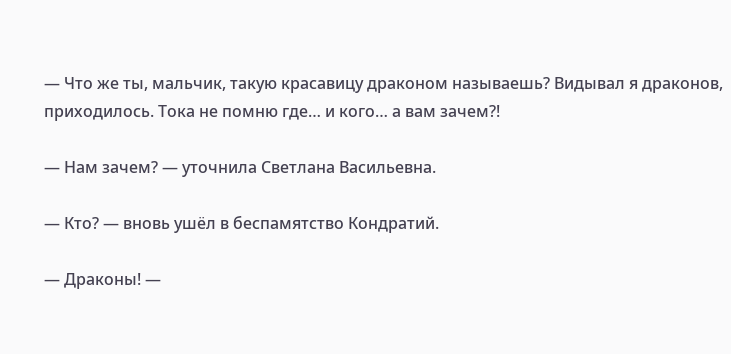— Что же ты, мальчик, такую красавицу драконом называешь? Видывал я драконов, приходилось. Тока не помню где… и кого… а вам зачем?!

— Нам зачем? — уточнила Светлана Васильевна.

— Кто? — вновь ушёл в беспамятство Кондратий.

— Драконы! —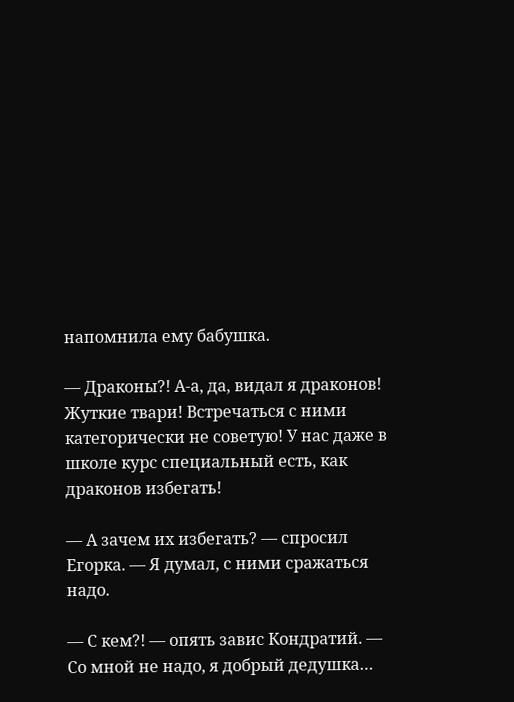напомнила ему бабушка.

— Драконы?! А-а, да, видал я драконов! Жуткие твари! Встречаться с ними категорически не советую! У нас даже в школе курс специальный есть, как драконов избегать!

— А зачем их избегать? — спросил Егорка. — Я думал, с ними сражаться надо.

— С кем?! — опять завис Кондратий. — Со мной не надо, я добрый дедушка…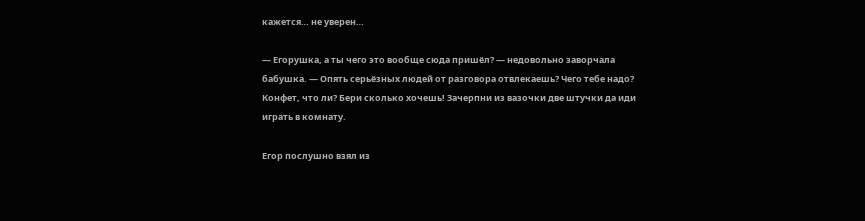кажется… не уверен…

— Егорушка, а ты чего это вообще сюда пришёл? — недовольно заворчала бабушка. — Опять серьёзных людей от разговора отвлекаешь? Чего тебе надо? Конфет, что ли? Бери сколько хочешь! Зачерпни из вазочки две штучки да иди играть в комнату.

Егор послушно взял из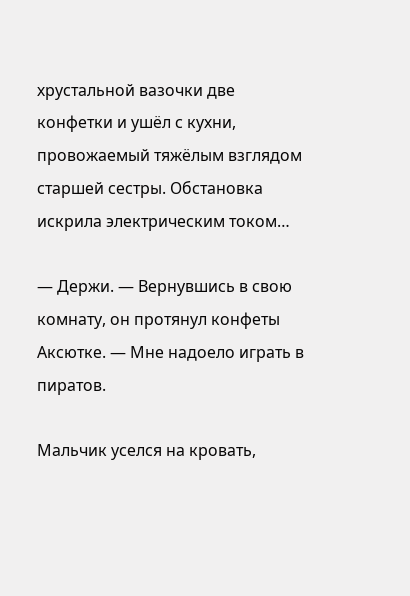хрустальной вазочки две конфетки и ушёл с кухни, провожаемый тяжёлым взглядом старшей сестры. Обстановка искрила электрическим током…

— Держи. — Вернувшись в свою комнату, он протянул конфеты Аксютке. — Мне надоело играть в пиратов.

Мальчик уселся на кровать,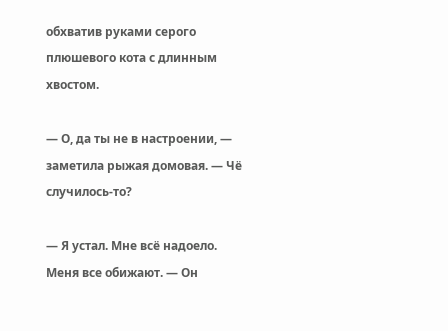обхватив руками серого плюшевого кота с длинным хвостом.

— О, да ты не в настроении, — заметила рыжая домовая. — Чё случилось-то?

— Я устал. Мне всё надоело. Меня все обижают. — Он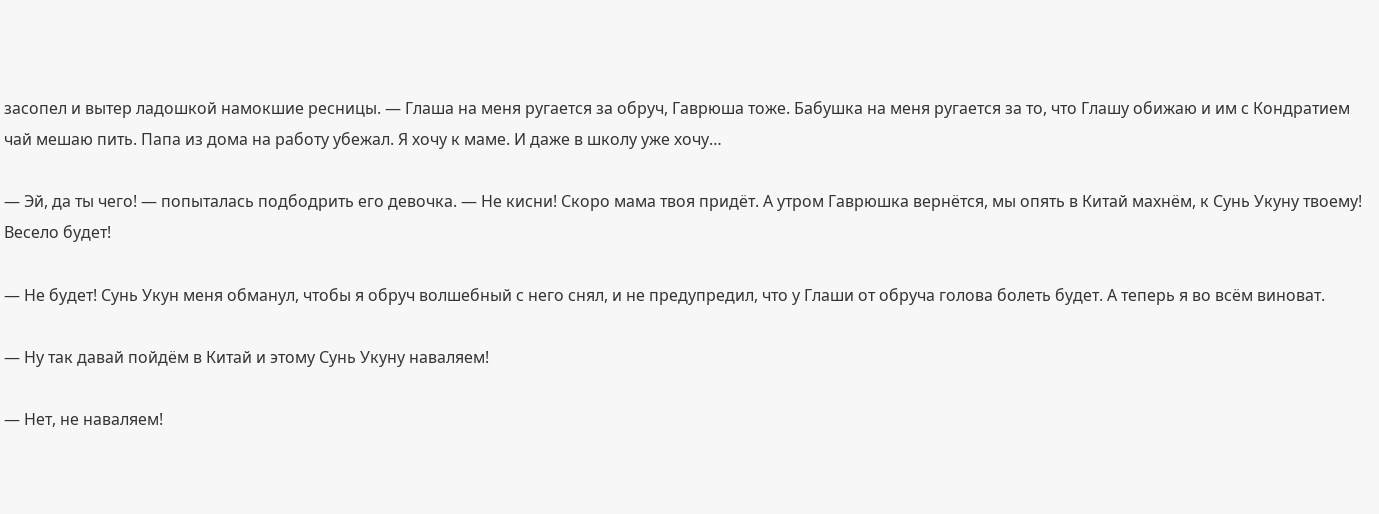засопел и вытер ладошкой намокшие ресницы. — Глаша на меня ругается за обруч, Гаврюша тоже. Бабушка на меня ругается за то, что Глашу обижаю и им с Кондратием чай мешаю пить. Папа из дома на работу убежал. Я хочу к маме. И даже в школу уже хочу…

— Эй, да ты чего! — попыталась подбодрить его девочка. — Не кисни! Скоро мама твоя придёт. А утром Гаврюшка вернётся, мы опять в Китай махнём, к Сунь Укуну твоему! Весело будет!

— Не будет! Сунь Укун меня обманул, чтобы я обруч волшебный с него снял, и не предупредил, что у Глаши от обруча голова болеть будет. А теперь я во всём виноват.

— Ну так давай пойдём в Китай и этому Сунь Укуну наваляем!

— Нет, не наваляем!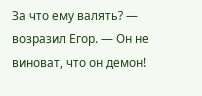За что ему валять? — возразил Егор. — Он не виноват, что он демон!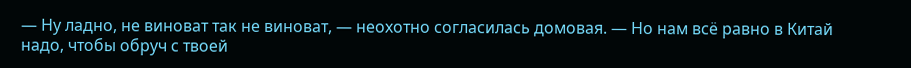— Ну ладно, не виноват так не виноват, — неохотно согласилась домовая. — Но нам всё равно в Китай надо, чтобы обруч с твоей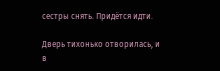сестры снять. Придётся идти.

Дверь тихонько отворилась, и в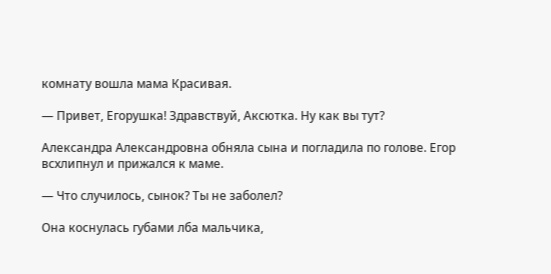комнату вошла мама Красивая.

— Привет, Егорушка! Здравствуй, Аксютка. Ну как вы тут?

Александра Александровна обняла сына и погладила по голове. Егор всхлипнул и прижался к маме.

— Что случилось, сынок? Ты не заболел?

Она коснулась губами лба мальчика,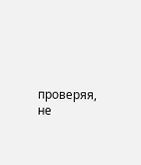проверяя, не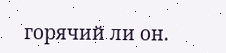горячий ли он.